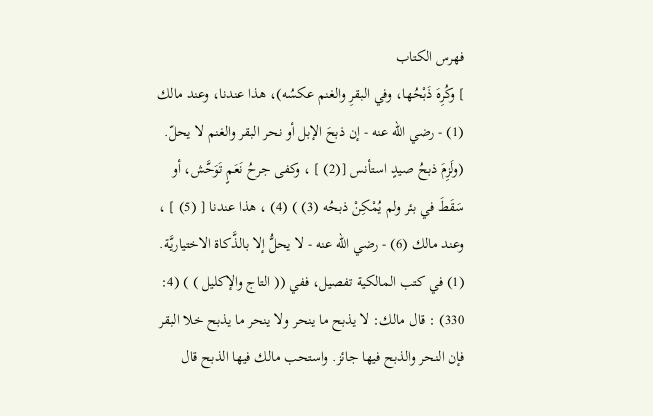فهرس الكتاب
] وكُرِهَ ذَبْحُها، وفي البقرِ والغنم عكسُه)، هذا عندنا، وعند مالك (1) - رضي الله عنه - إن ذبحَ الإبل أو نحر البقر والغنم لا يحلّ.
(ولَزِمَ ذبحُ صيدٍ استأنس [(2) ] ، وكفى جرحُ نَعَمٍ تَوَحَّش، أو سَقَطَ في بئر ولم يُمْكِنْ ذبحُه (3) ) (4) ، هذا عندنا [ (5) ] ، وعند مالك (6) - رضي الله عنه - لا يحلُّ إلا بالذَّكاة الاختياريَّة.
(1) في كتب المالكية تفصيل، ففي (( التاج والإكليل ) ) (4: 330) : قال مالك: لا يذبح ما ينحر ولا ينحر ما يذبح خلا البقر فإن النحر والذبح فيها جائز. واستحب مالك فيها الذبح قال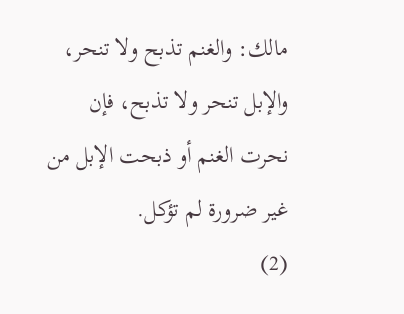مالك: والغنم تذبح ولا تنحر، والإبل تنحر ولا تذبح، فإن نحرت الغنم أو ذبحت الإبل من غير ضرورة لم تؤكل.
(2)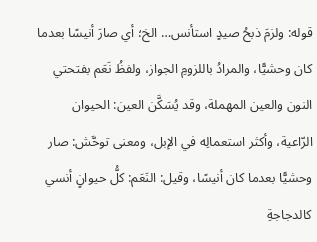قوله: ولزمَ ذبحُ صيدٍ استأنس… الخ؛ أي صارَ أنيسًا بعدما كان وحشيًّا، والمرادُ باللزومِ الجواز، ولفظُ نَعَم بفتحتي النون والعين المهملة، وقد يُسَكَّن العين: الحيوان الرّاعية، وأكثر استعمالِه في الإبل، ومعنى توحَّش: صار وحشيًّا بعدما كان أنيسًا، وقيل: النَعَم: كلُّ حيوانٍ أنسي كالدجاجةِ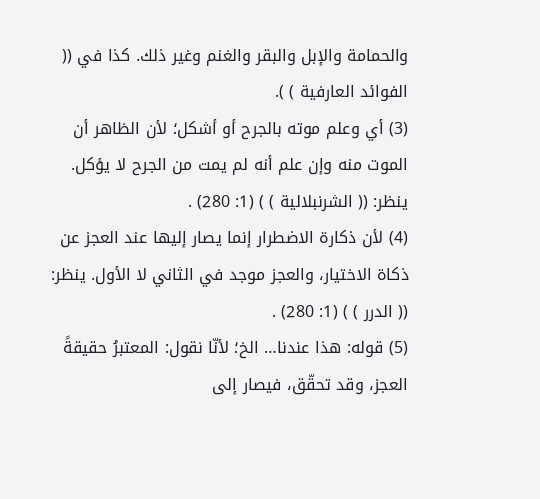والحمامة والإبل والبقر والغنم وغير ذلك. كذا في (( الفوائد العارفية ) ).
(3) أي وعلم موته بالجرح أو أشكل؛ لأن الظاهر أن الموت منه وإن علم أنه لم يمت من الجرح لا يؤكل. ينظر: (( الشرنبلالية ) ) (1: 280) .
(4) لأن ذكارة الاضطرار إنما يصار إليها عند العجز عن ذكاة الاختيار، والعجز موجد في الثاني لا الأول. ينظر: (( الدرر ) ) (1: 280) .
(5) قوله: هذا عندنا… الخ؛ لأنّا نقول: المعتبرُ حقيقةً العجز، وقد تحقّق، فيصار إلى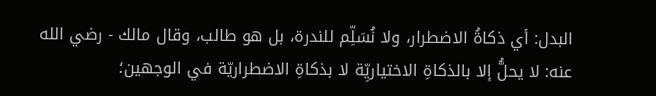البدل: أي ذكاةُ الاضطرار، ولا نُسَلِّم للندرة، بل هو طالب، وقال مالك - رضي الله عنه: لا يحلُّ إلا بالذكاةِ الاختياريِّة لا بذكاةِ الاضطراريّة في الوجهين؛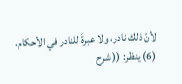لأنّ ذلك نادر، ولا عبرةَ للنادر في الأحكام.
(6) ينظر: (( شرح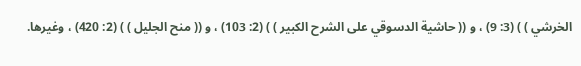الخرشي ) ) (3: 9) ، و (( حاشية الدسوقي على الشرح الكبير ) ) (2: 103) ، و (( منح الجليل ) ) (2: 420) ، وغيرها.